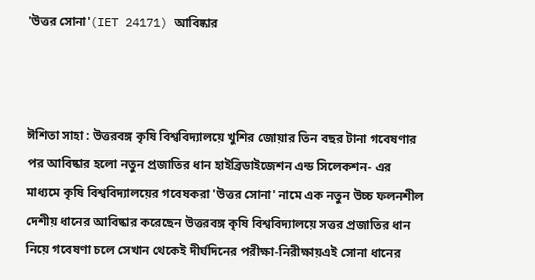'উত্তর সোনা'(IET 24171) আবিষ্কার



ঈশিতা সাহা : উত্তরবঙ্গ কৃষি বিশ্ববিদ্যালয়ে খুশির জোয়ার তিন বছর টানা গবেষণার পর আবিষ্কার হলো নতুন প্রজাতির ধান হাইব্রিডাইজেশন এন্ড সিলেকশন- এর মাধ্যমে কৃষি বিশ্ববিদ্যালয়ের গবেষকরা 'উত্তর সোনা' নামে এক নতুন উচ্চ ফলনশীল দেশীয় ধানের আবিষ্কার করেছেন উত্তরবঙ্গ কৃষি বিশ্ববিদ্যালয়ে সত্তর প্রজাতির ধান নিয়ে গবেষণা চলে সেখান থেকেই দীর্ঘদিনের পরীক্ষা-নিরীক্ষায়এই সোনা ধানের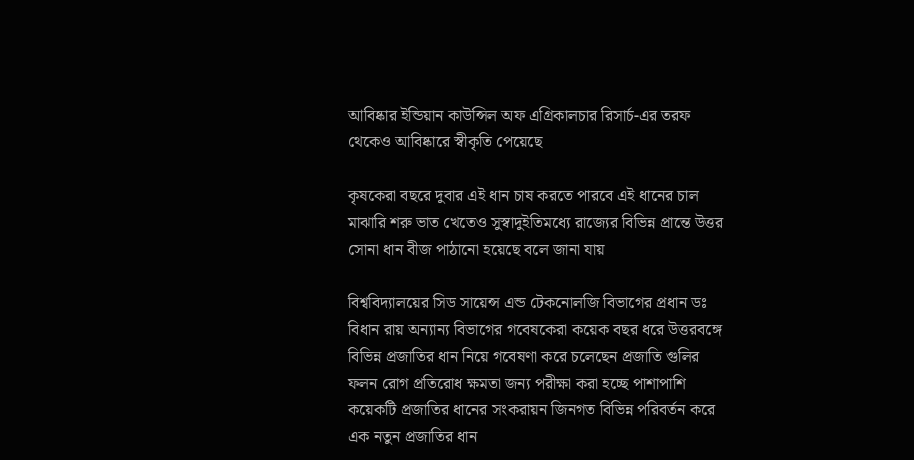আবিষ্কার ইন্ডিয়ান কাউন্সিল অফ এগ্রিকালচার রিসার্চ-এর তরফ থেকেও আবিষ্কারে স্বীকৃতি পেয়েছে

কৃষকেরা বছরে দুবার এই ধান চাষ করতে পারবে এই ধানের চাল মাঝারি শরু ভাত খেতেও সুস্বাদুইতিমধ্যে রাজ্যের বিভিন্ন প্রান্তে উত্তর সোনা ধান বীজ পাঠানো হয়েছে বলে জানা যায়

বিশ্ববিদ্যালয়ের সিড সায়েন্স এন্ড টেকনোলজি বিভাগের প্রধান ডঃ বিধান রায় অন্যান্য বিভাগের গবেষকেরা কয়েক বছর ধরে উত্তরবঙ্গে বিভিন্ন প্রজাতির ধান নিয়ে গবেষণা করে চলেছেন প্রজাতি গুলির ফলন রোগ প্রতিরোধ ক্ষমতা জন্য পরীক্ষা করা হচ্ছে পাশাপাশি কয়েকটি প্রজাতির ধানের সংকরায়ন জিনগত বিভিন্ন পরিবর্তন করে এক নতুন প্রজাতির ধান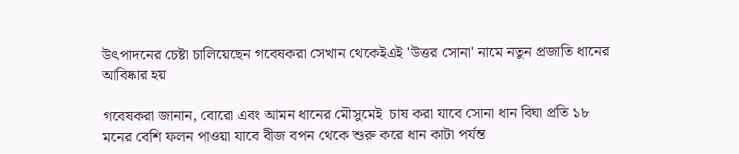উৎপাদনের চেষ্টা চালিয়েছেন গবেষকরা সেখান থেকেইএই 'উত্তর সোনা' নামে নতুন প্রজাতি ধানের আবিষ্কার হয়

গবেষকরা জানান, বোরো এবং আমন ধানের মৌসুমেই  চাষ করা যাবে সোনা ধান বিঘা প্রতি ১৮ মনের বেশি ফলন পাওয়া যাবে বীজ বপন থেকে শুরু করে ধান কাটা পর্যন্ত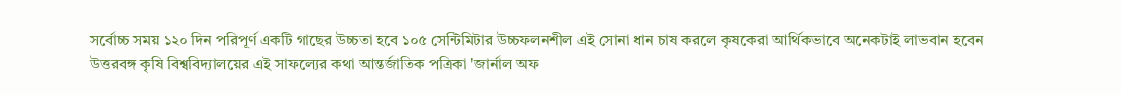সর্বোচ্চ সময় ১২০ দিন পরিপূর্ণ একটি গাছের উচ্চতা হবে ১০৫ সেন্টিমিটার উচ্চফলনশীল এই সোনা ধান চাষ করলে কৃষকেরা আর্থিকভাবে অনেকটাই লাভবান হবেন উত্তরবঙ্গ কৃষি বিশ্ববিদ্যালয়ের এই সাফল্যের কথা আন্তর্জাতিক পত্রিকা 'জার্নাল অফ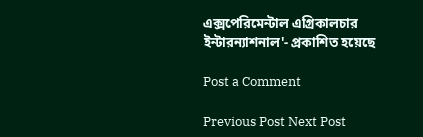এক্সপেরিমেন্টাল এগ্রিকালচার ইন্টারন্যাশনাল'- প্রকাশিত হয়েছে

Post a Comment

Previous Post Next Post